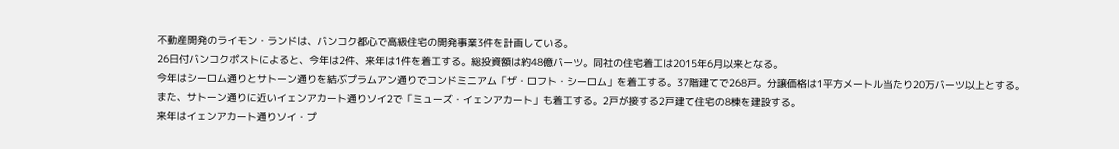不動産開発のライモン・ランドは、バンコク都心で高級住宅の開発事業3件を計画している。
26日付バンコクポストによると、今年は2件、来年は1件を着工する。総投資額は約48億バーツ。同社の住宅着工は2015年6月以来となる。
今年はシーロム通りとサトーン通りを結ぶプラムアン通りでコンドミニアム「ザ・ロフト・シーロム」を着工する。37階建てで268戸。分譲価格は1平方メートル当たり20万バーツ以上とする。
また、サトーン通りに近いイェンアカート通りソイ2で「ミューズ・イェンアカート」も着工する。2戸が接する2戸建て住宅の8棟を建設する。
来年はイェンアカート通りソイ・プ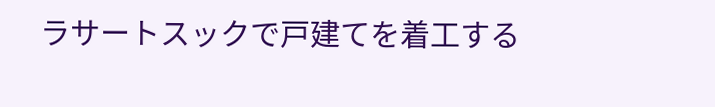ラサートスックで戸建てを着工する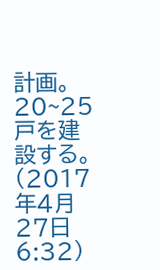計画。20~25戸を建設する。
(2017年4月27日 6:32)